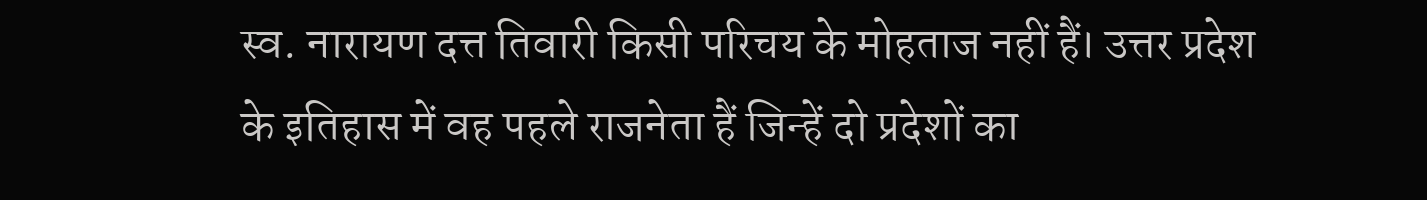स्व. नारायण दत्त तिवारी किसी परिचय के मोहताज नहीं हैं। उत्तर प्रदेश के इतिहास में वह पहले राजनेता हैं जिन्हें दो प्रदेशों का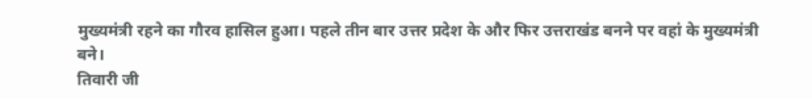मुख्यमंत्री रहने का गौरव हासिल हुआ। पहले तीन बार उत्तर प्रदेश के और फिर उत्तराखंड बनने पर वहां के मुख्यमंत्री बने।
तिवारी जी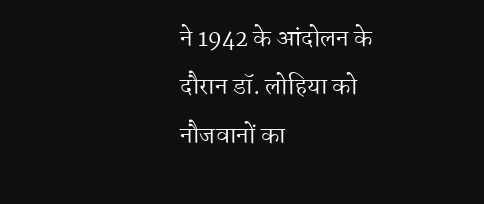ने 1942 के आंदोलन के दौरान डॉ. लोहिया को नौजवानों का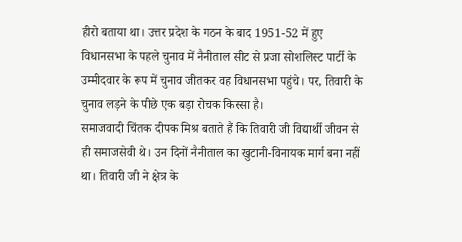हीरो बताया था। उत्तर प्रदेश के गठन के बाद 1951-52 में हुए विधानसभा के पहले चुनाव में नैनीताल सीट से प्रजा सोशलिस्ट पार्टी के उम्मीदवार के रूप में चुनाव जीतकर वह विधानसभा पहुंचे। पर, तिवारी के चुनाव लड़ने के पीछे एक बड़ा रोचक किस्सा है।
समाजवादी चिंतक दीपक मिश्र बताते हैं कि तिवारी जी विद्यार्थी जीवन से ही समाजसेवी थे। उन दिनों नैनीताल का खुटानी-विनायक मार्ग बना नहीं था। तिवारी जी ने क्षेत्र के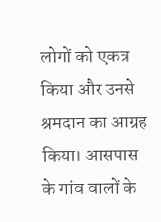लोगों को एकत्र किया और उनसे श्रमदान का आग्रह किया। आसपास के गांव वालों के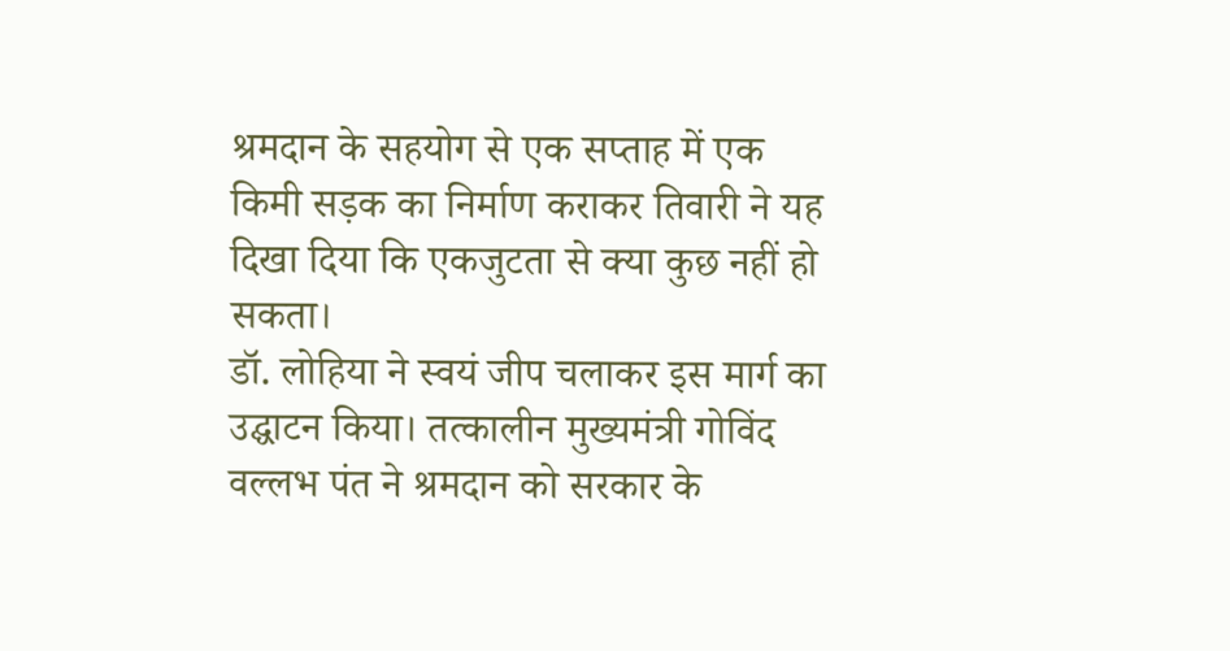श्रमदान के सहयोग से एक सप्ताह में एक किमी सड़क का निर्माण कराकर तिवारी ने यह दिखा दिया कि एकजुटता से क्या कुछ नहीं हो सकता।
डॉ. लोहिया ने स्वयं जीप चलाकर इस मार्ग का उद्घाटन किया। तत्कालीन मुख्यमंत्री गोविंद वल्लभ पंत ने श्रमदान को सरकार के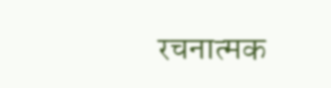रचनात्मक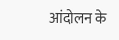आंदोलन के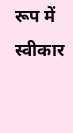रूप में स्वीकार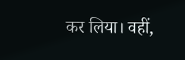कर लिया। वहीं,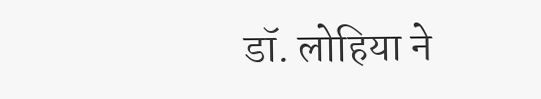डॉ. लोहिया ने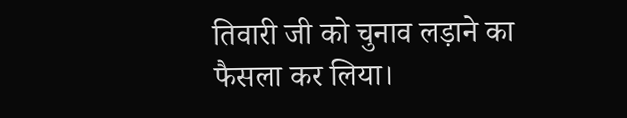तिवारी जी को चुनाव लड़ाने का फैसला कर लिया।